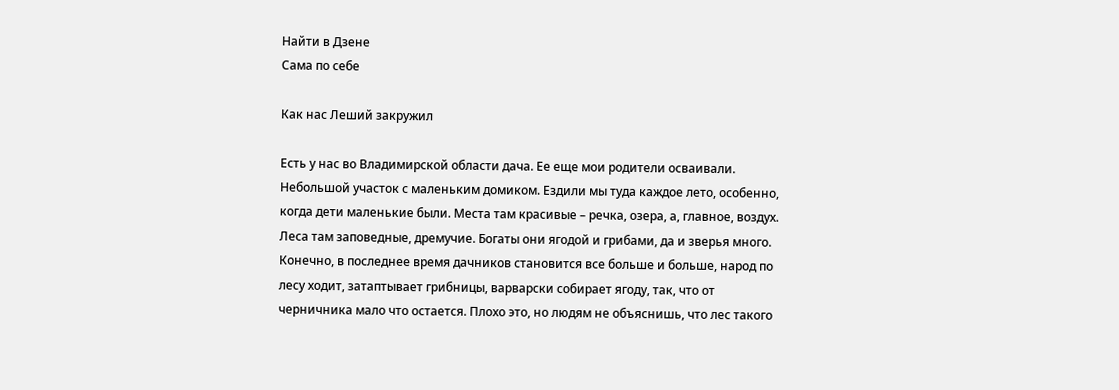Найти в Дзене
Сама по себе

Как нас Леший закружил

Есть у нас во Владимирской области дача. Ее еще мои родители осваивали. Небольшой участок с маленьким домиком. Ездили мы туда каждое лето, особенно, когда дети маленькие были. Места там красивые – речка, озера, а, главное, воздух. Леса там заповедные, дремучие. Богаты они ягодой и грибами, да и зверья много. Конечно, в последнее время дачников становится все больше и больше, народ по лесу ходит, затаптывает грибницы, варварски собирает ягоду, так, что от черничника мало что остается. Плохо это, но людям не объяснишь, что лес такого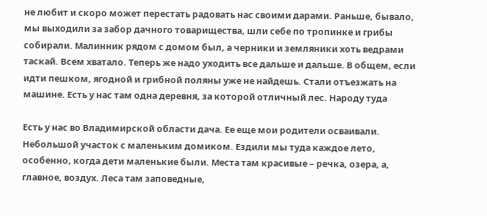не любит и скоро может перестать радовать нас своими дарами. Раньше, бывало, мы выходили за забор дачного товарищества, шли себе по тропинке и грибы собирали. Малинник рядом с домом был, а черники и земляники хоть ведрами таскай. Всем хватало. Теперь же надо уходить все дальше и дальше. В общем, если идти пешком, ягодной и грибной поляны уже не найдешь. Стали отъезжать на машине. Есть у нас там одна деревня, за которой отличный лес. Народу туда

Есть у нас во Владимирской области дача. Ее еще мои родители осваивали. Небольшой участок с маленьким домиком. Ездили мы туда каждое лето, особенно, когда дети маленькие были. Места там красивые – речка, озера, а, главное, воздух. Леса там заповедные,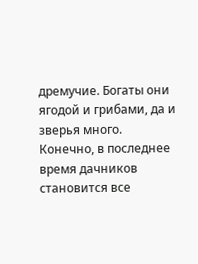дремучие. Богаты они ягодой и грибами, да и зверья много. Конечно, в последнее время дачников становится все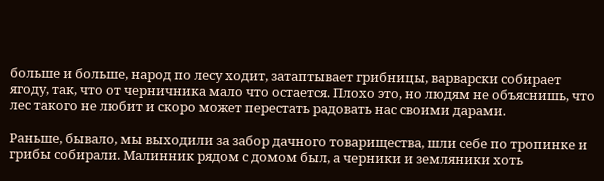больше и больше, народ по лесу ходит, затаптывает грибницы, варварски собирает ягоду, так, что от черничника мало что остается. Плохо это, но людям не объяснишь, что лес такого не любит и скоро может перестать радовать нас своими дарами.

Раньше, бывало, мы выходили за забор дачного товарищества, шли себе по тропинке и грибы собирали. Малинник рядом с домом был, а черники и земляники хоть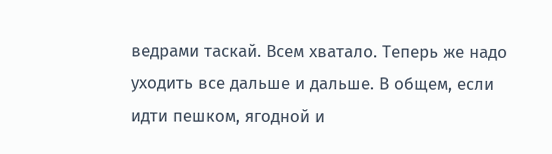ведрами таскай. Всем хватало. Теперь же надо уходить все дальше и дальше. В общем, если идти пешком, ягодной и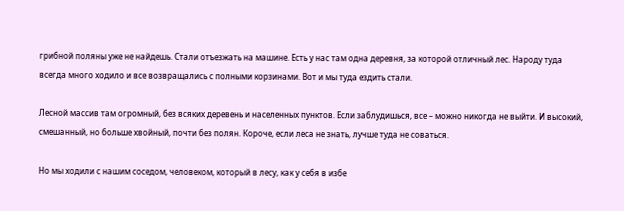грибной поляны уже не найдешь. Стали отъезжать на машине. Есть у нас там одна деревня, за которой отличный лес. Народу туда всегда много ходило и все возвращались с полными корзинами. Вот и мы туда ездить стали.

Лесной массив там огромный, без всяких деревень и населенных пунктов. Если заблудишься, все – можно никогда не выйти. И высокий, смешанный, но больше хвойный, почти без полян. Короче, если леса не знать, лучше туда не соваться.

Но мы ходили с нашим соседом, человеком, который в лесу, как у себя в избе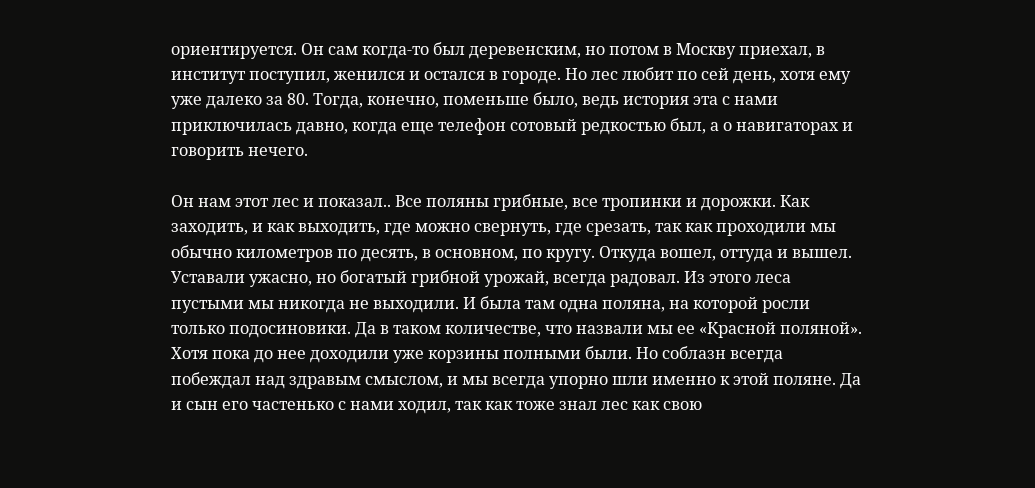ориентируется. Он сам когда-то был деревенским, но потом в Москву приехал, в институт поступил, женился и остался в городе. Но лес любит по сей день, хотя ему уже далеко за 80. Тогда, конечно, поменьше было, ведь история эта с нами приключилась давно, когда еще телефон сотовый редкостью был, а о навигаторах и говорить нечего.

Он нам этот лес и показал.. Все поляны грибные, все тропинки и дорожки. Как заходить, и как выходить, где можно свернуть, где срезать, так как проходили мы обычно километров по десять, в основном, по кругу. Откуда вошел, оттуда и вышел. Уставали ужасно, но богатый грибной урожай, всегда радовал. Из этого леса пустыми мы никогда не выходили. И была там одна поляна, на которой росли только подосиновики. Да в таком количестве, что назвали мы ее «Красной поляной». Хотя пока до нее доходили уже корзины полными были. Но соблазн всегда побеждал над здравым смыслом, и мы всегда упорно шли именно к этой поляне. Да и сын его частенько с нами ходил, так как тоже знал лес как свою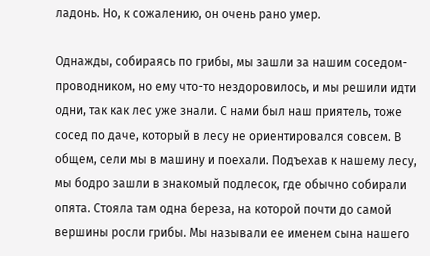ладонь. Но, к сожалению, он очень рано умер.

Однажды, собираясь по грибы, мы зашли за нашим соседом-проводником, но ему что-то нездоровилось, и мы решили идти одни, так как лес уже знали. С нами был наш приятель, тоже сосед по даче, который в лесу не ориентировался совсем. В общем, сели мы в машину и поехали. Подъехав к нашему лесу, мы бодро зашли в знакомый подлесок, где обычно собирали опята. Стояла там одна береза, на которой почти до самой вершины росли грибы. Мы называли ее именем сына нашего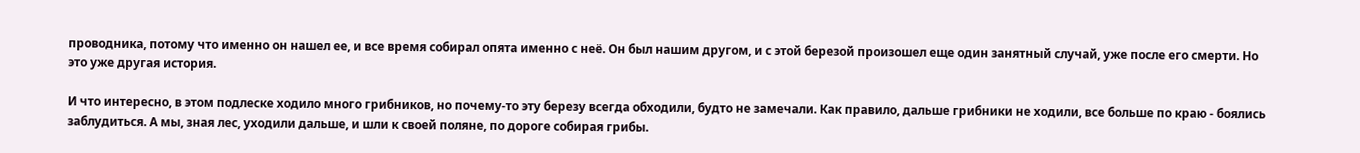проводника, потому что именно он нашел ее, и все время собирал опята именно с неё. Он был нашим другом, и с этой березой произошел еще один занятный случай, уже после его смерти. Но это уже другая история.

И что интересно, в этом подлеске ходило много грибников, но почему-то эту березу всегда обходили, будто не замечали. Как правило, дальше грибники не ходили, все больше по краю - боялись заблудиться. А мы, зная лес, уходили дальше, и шли к своей поляне, по дороге собирая грибы.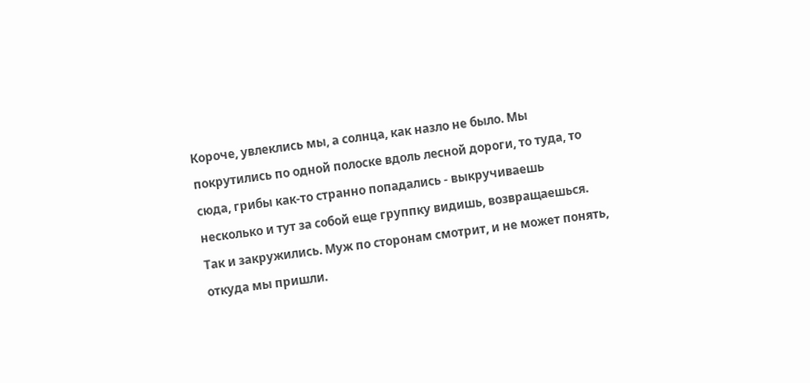Короче, увлеклись мы, а солнца, как назло не было. Мы покрутились по одной полоске вдоль лесной дороги, то туда, то сюда, грибы как-то странно попадались - выкручиваешь несколько и тут за собой еще группку видишь, возвращаешься. Так и закружились. Муж по сторонам смотрит, и не может понять, откуда мы пришли.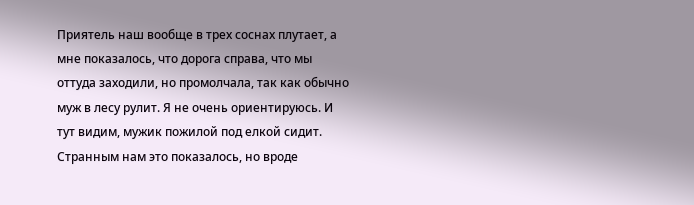Приятель наш вообще в трех соснах плутает, а мне показалось, что дорога справа, что мы оттуда заходили, но промолчала, так как обычно муж в лесу рулит. Я не очень ориентируюсь. И тут видим, мужик пожилой под елкой сидит. Странным нам это показалось, но вроде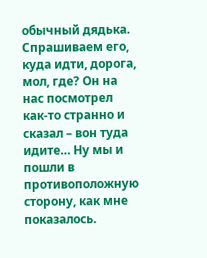обычный дядька. Спрашиваем его, куда идти, дорога, мол, где? Он на нас посмотрел как-то странно и сказал – вон туда идите… Ну мы и пошли в противоположную сторону, как мне показалось.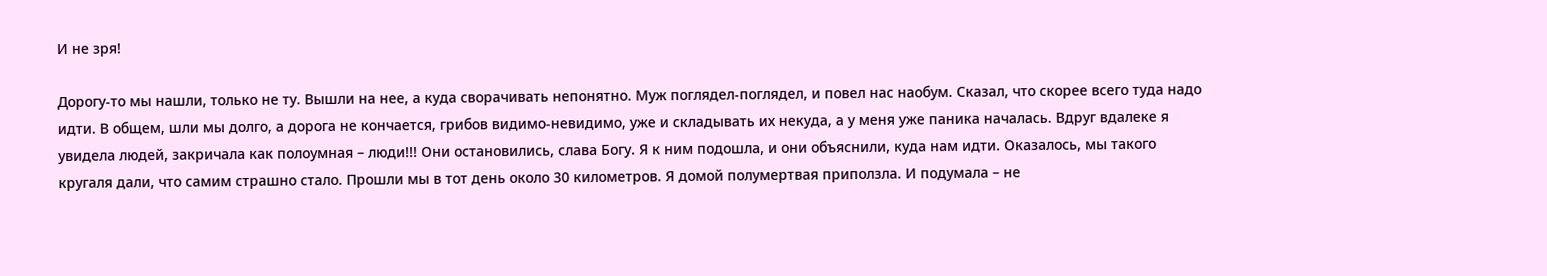И не зря!

Дорогу-то мы нашли, только не ту. Вышли на нее, а куда сворачивать непонятно. Муж поглядел-поглядел, и повел нас наобум. Сказал, что скорее всего туда надо идти. В общем, шли мы долго, а дорога не кончается, грибов видимо-невидимо, уже и складывать их некуда, а у меня уже паника началась. Вдруг вдалеке я увидела людей, закричала как полоумная – люди!!! Они остановились, слава Богу. Я к ним подошла, и они объяснили, куда нам идти. Оказалось, мы такого кругаля дали, что самим страшно стало. Прошли мы в тот день около 30 километров. Я домой полумертвая приползла. И подумала – не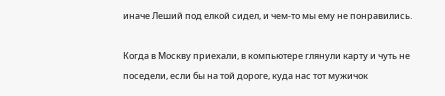иначе Леший под елкой сидел, и чем-то мы ему не понравились.

Когда в Москву приехали, в компьютере глянули карту и чуть не поседели, если бы на той дороге, куда нас тот мужичок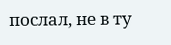послал, не в ту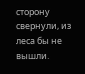сторону свернули, из леса бы не вышли.